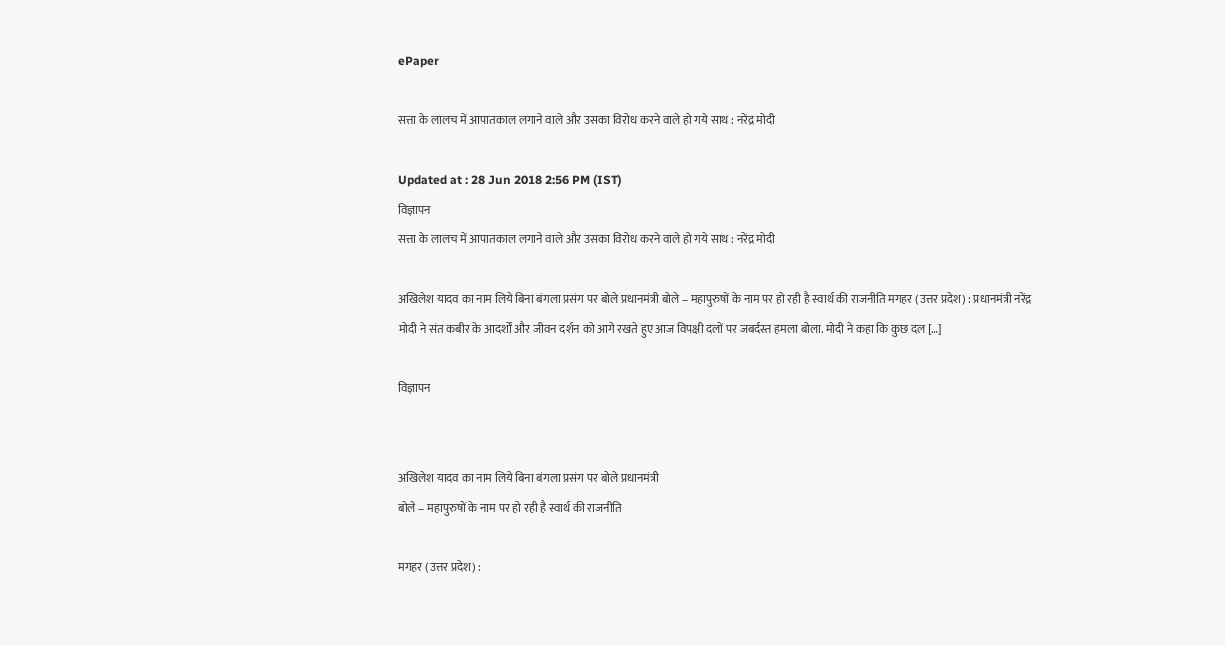ePaper

सत्ता के लालच में आपातकाल लगाने वाले और उसका विरोध करने वाले हो गये साथ : नरेंद्र मोदी

Updated at : 28 Jun 2018 2:56 PM (IST)
विज्ञापन
सत्ता के लालच में आपातकाल लगाने वाले और उसका विरोध करने वाले हो गये साथ : नरेंद्र मोदी

अखिलेश यादव का नाम लिये बिना बंगला प्रसंग पर बोले प्रधानमंत्री बोले – महापुरुषों के नाम पर हो रही है स्वार्थ की राजनीति मगहर (उत्तर प्रदेश) : प्रधानमंत्री नरेंद्र मोदी ने संत कबीर के आदर्शों और जीवन दर्शन को आगे रखते हुए आज विपक्षी दलों पर जबर्दस्त हमला बोला. मोदी ने कहा कि कुछ दल […]

विज्ञापन


अखिलेश यादव का नाम लिये बिना बंगला प्रसंग पर बोले प्रधानमंत्री
बोले – महापुरुषों के नाम पर हो रही है स्वार्थ की राजनीति

मगहर (उत्तर प्रदेश) :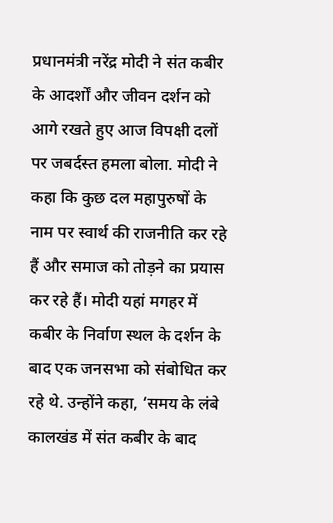प्रधानमंत्री नरेंद्र मोदी ने संत कबीर के आदर्शों और जीवन दर्शन को आगे रखते हुए आज विपक्षी दलों पर जबर्दस्त हमला बोला. मोदी ने कहा कि कुछ दल महापुरुषों के नाम पर स्वार्थ की राजनीति कर रहे हैं और समाज को तोड़ने का प्रयास कर रहे हैं। मोदी यहां मगहर में कबीर के निर्वाण स्थल के दर्शन के बाद एक जनसभा को संबोधित कर रहे थे. उन्होंने कहा, ‘समय के लंबे कालखंड में संत कबीर के बाद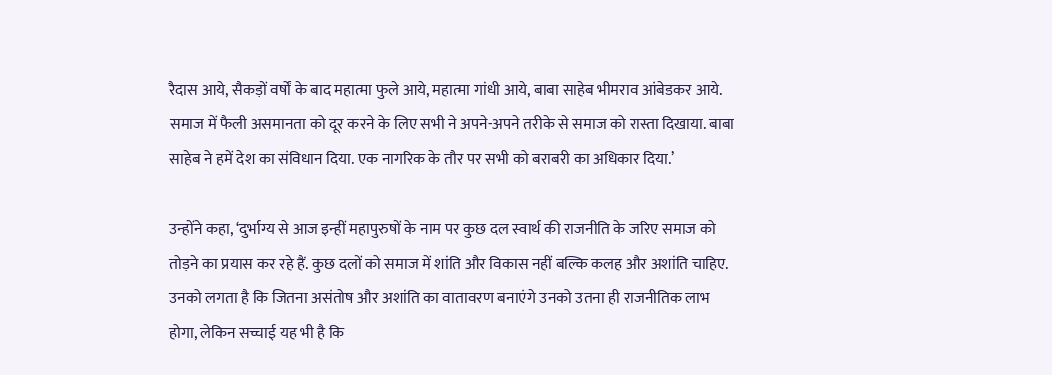रैदास आये, सैकड़ों वर्षों के बाद महात्मा फुले आये, महात्मा गांधी आये, बाबा साहेब भीमराव आंबेडकर आये. समाज में फैली असमानता को दूर करने के लिए सभी ने अपने-अपने तरीके से समाज को रास्ता दिखाया. बाबा साहेब ने हमें देश का संविधान दिया. एक नागरिक के तौर पर सभी को बराबरी का अधिकार दिया.’

उन्होंने कहा, ‘दुर्भाग्य से आज इन्हीं महापुरुषों के नाम पर कुछ दल स्वार्थ की राजनीति के जरिए समाज को तोड़ने का प्रयास कर रहे हैं. कुछ दलों को समाज में शांति और विकास नहीं बल्कि कलह और अशांति चाहिए. उनको लगता है कि जितना असंतोष और अशांति का वातावरण बनाएंगे उनको उतना ही राजनीतिक लाभ होगा, लेकिन सच्चाई यह भी है कि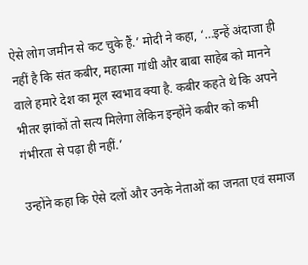ऐसे लोग जमीन से कट चुके हैं.’ मोदी ने कहा, ‘…इन्हें अंदाजा ही नहीं है कि संत कबीर, महात्मा गांधी और बाबा साहेब को मानने वाले हमारे देश का मूल स्वभाव क्या है. कबीर कहते थे कि अपने भीतर झांकों तो सत्य मिलेगा लेकिन इन्होंने कबीर को कभी गंभीरता से पढ़ा ही नहीं.’

उन्होंने कहा कि ऐसे दलों और उनके नेताओं का जनता एवं समाज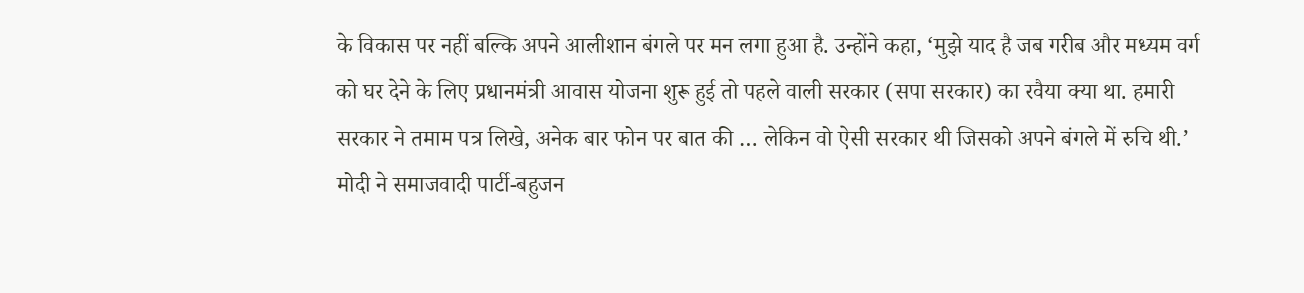के विकास पर नहीं बल्कि अपने आलीशान बंगले पर मन लगा हुआ है. उन्होंने कहा, ‘मुझे याद है जब गरीब और मध्यम वर्ग को घर देने के लिए प्रधानमंत्री आवास योजना शुरू हुई तो पहले वाली सरकार (सपा सरकार) का रवैया क्या था. हमारी सरकार ने तमाम पत्र लिखे, अनेक बार फोन पर बात की … लेकिन वो ऐसी सरकार थी जिसको अपने बंगले में रुचि थी.’ मोदी ने समाजवादी पार्टी-बहुजन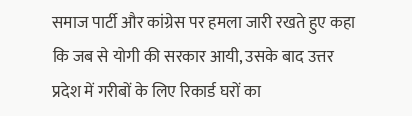समाज पार्टी और कांग्रेस पर हमला जारी रखते हुए कहा कि जब से योगी की सरकार आयी, उसके बाद उत्तर प्रदेश में गरीबों के लिए रिकार्ड घरों का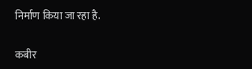निर्माण किया जा रहा है.

कबीर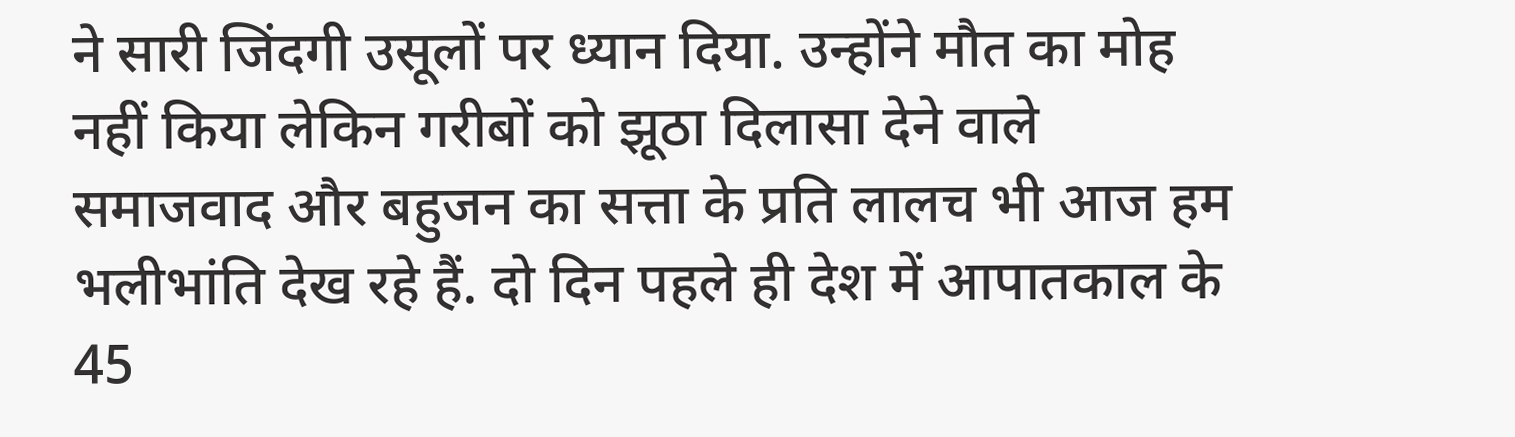ने सारी जिंदगी उसूलों पर ध्यान दिया. उन्होंने मौत का मोह नहीं किया लेकिन गरीबों को झूठा दिलासा देने वाले समाजवाद और बहुजन का सत्ता के प्रति लालच भी आज हम भलीभांति देख रहे हैं. दो दिन पहले ही देश में आपातकाल के 45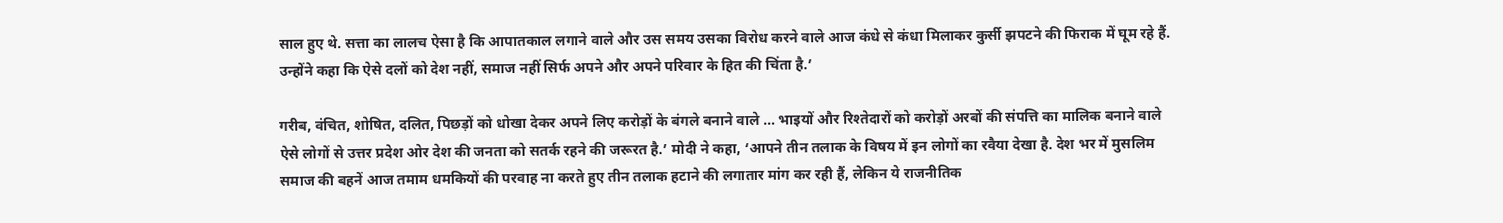साल हुए थे. सत्ता का लालच ऐसा है कि आपातकाल लगाने वाले और उस समय उसका विरोध करने वाले आज कंधे से कंधा मिलाकर कुर्सी झपटने की फिराक में घूम रहे हैं. उन्होंने कहा कि ऐसे दलों को देश नहीं, समाज नहीं सिर्फ अपने और अपने परिवार के हित की चिंता है.’

गरीब, वंचित, शोषित, दलित, पिछड़ों को धोखा देकर अपने लिए करोड़ों के बंगले बनाने वाले … भाइयों और रिश्तेदारों को करोड़ों अरबों की संपत्ति का मालिक बनाने वाले ऐसे लोगों से उत्तर प्रदेश ओर देश की जनता को सतर्क रहने की जरूरत है.’ मोदी ने कहा, ‘आपने तीन तलाक के विषय में इन लोगों का रवैया देखा है. देश भर में मुसलिम समाज की बहनें आज तमाम धमकियों की परवाह ना करते हुए तीन तलाक हटाने की लगातार मांग कर रही हैं, लेकिन ये राजनीतिक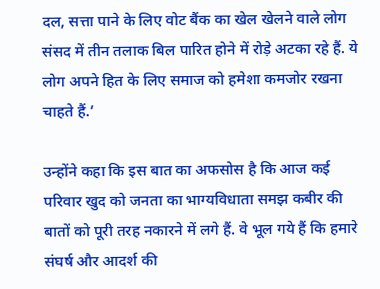दल, सत्ता पाने के लिए वोट बैंक का खेल खेलने वाले लोग संसद में तीन तलाक बिल पारित होने में रोड़े अटका रहे हैं. ये लोग अपने हित के लिए समाज को हमेशा कमजोर रखना चाहते हैं.’

उन्होंने कहा कि इस बात का अफसोस है कि आज कई परिवार खुद को जनता का भाग्यविधाता समझ कबीर की बातों को पूरी तरह नकारने में लगे हैं. वे भूल गये हैं कि हमारे संघर्ष और आदर्श की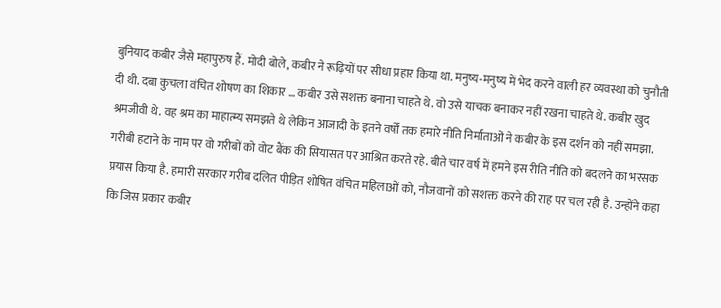बुनियाद कबीर जैसे महापुरुष हैं. मोदी बोले, कबीर ने रूढ़ियों पर सीधा प्रहार किया था. मनुष्य-मनुष्य में भेद करने वाली हर व्यवस्था को चुनौती दी थी. दबा कुचला वंचित शोषण का शिकार … कबीर उसे सशक्त बनाना चाहते थे. वो उसे याचक बनाकर नहीं रखना चाहते थे. कबीर खुद श्रमजीवी थे. वह श्रम का माहात्म्य समझते थे लेकिन आजादी के इतने वर्षों तक हमारे नीति निर्माताओं ने कबीर के इस दर्शन को नहीं समझा. गरीबी हटाने के नाम पर वो गरीबों को वोट बैंक की सियासत पर आश्रित करते रहे. बीते चार वर्ष में हमने इस रीति नीति को बदलने का भरसक प्रयास किया है. हमारी सरकार गरीब दलित पीड़ित शोषित वंचित महिलाओं को, नौजवानों को सशक्त करने की राह पर चल रही है. उन्होंने कहा कि जिस प्रकार कबीर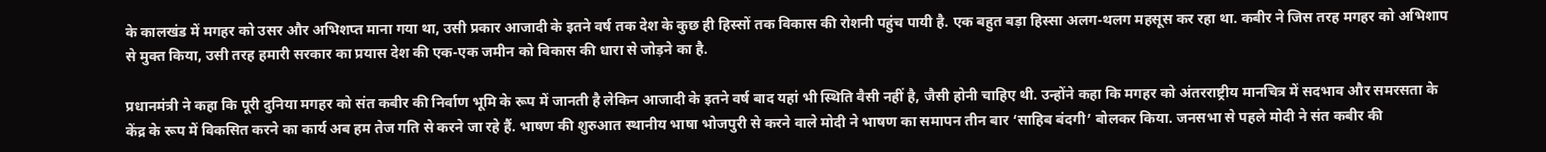के कालखंड में मगहर को उसर और अभिशप्त माना गया था, उसी प्रकार आजादी के इतने वर्ष तक देश के कुछ ही हिस्सों तक विकास की रोशनी पहुंच पायी है. एक बहुत बड़ा हिस्सा अलग-थलग महसूस कर रहा था. कबीर ने जिस तरह मगहर को अभिशाप से मुक्त किया, उसी तरह हमारी सरकार का प्रयास देश की एक-एक जमीन को विकास की धारा से जोड़ने का है.

प्रधानमंत्री ने कहा कि पूरी दुनिया मगहर को संत कबीर की निर्वाण भूमि के रूप में जानती है लेकिन आजादी के इतने वर्ष बाद यहां भी स्थिति वैसी नहीं है, जैसी होनी चाहिए थी. उन्होंने कहा कि मगहर को अंतरराष्ट्रीय मानचित्र में सदभाव और समरसता के केंद्र के रूप में विकसित करने का कार्य अब हम तेज गति से करने जा रहे हैं. भाषण की शुरुआत स्थानीय भाषा भोजपुरी से करने वाले मोदी ने भाषण का समापन तीन बार ‘साहिब बंदगी’ बोलकर किया. जनसभा से पहले मोदी ने संत कबीर की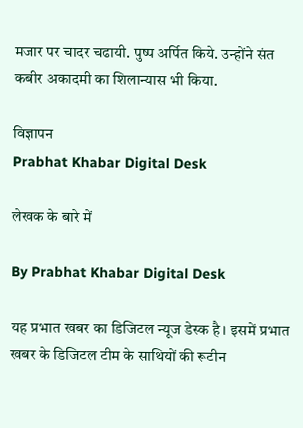मजार पर चादर चढायी. पुष्प अर्पित किये. उन्होंने संत कबीर अकादमी का शिलान्यास भी किया.

विज्ञापन
Prabhat Khabar Digital Desk

लेखक के बारे में

By Prabhat Khabar Digital Desk

यह प्रभात खबर का डिजिटल न्यूज डेस्क है। इसमें प्रभात खबर के डिजिटल टीम के साथियों की रूटीन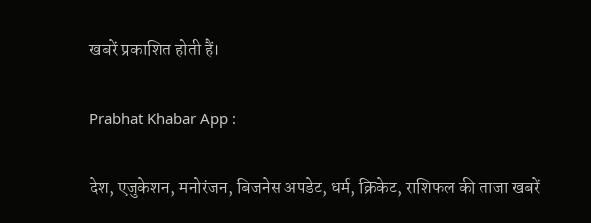खबरें प्रकाशित होती हैं।

Prabhat Khabar App :

देश, एजुकेशन, मनोरंजन, बिजनेस अपडेट, धर्म, क्रिकेट, राशिफल की ताजा खबरें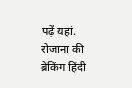पढ़ें यहां. रोजाना की ब्रेकिंग हिंदी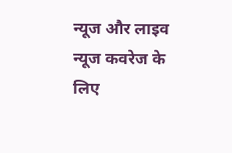न्यूज और लाइव न्यूज कवरेज के लिए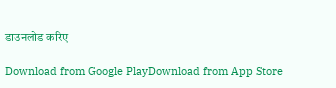डाउनलोड करिए

Download from Google PlayDownload from App Store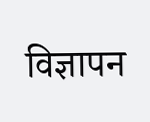विज्ञापन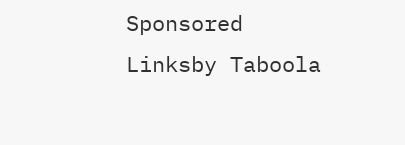Sponsored Linksby Taboola